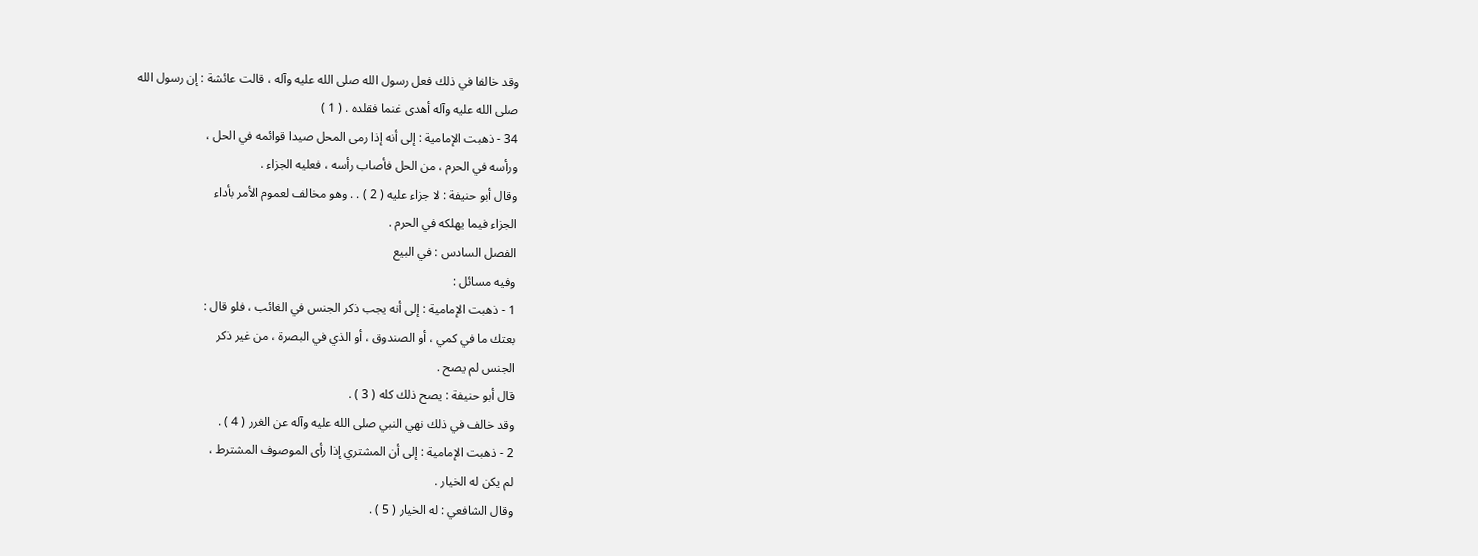وقد خالفا في ذلك فعل رسول الله صلى الله عليه وآله ، قالت عائشة : إن رسول الله
صلى الله عليه وآله أهدى غنما فقلده . ( 1 )
34 - ذهبت الإمامية : إلى أنه إذا رمى المحل صيدا قوائمه في الحل ،
ورأسه في الحرم ، من الحل فأصاب رأسه ، فعليه الجزاء .
وقال أبو حنيفة : لا جزاء عليه ( 2 ) . . وهو مخالف لعموم الأمر بأداء
الجزاء فيما يهلكه في الحرم .
الفصل السادس : في البيع
وفيه مسائل :
1 - ذهبت الإمامية : إلى أنه يجب ذكر الجنس في الغائب ، فلو قال :
بعتك ما في كمي ، أو الصندوق ، أو الذي في البصرة ، من غير ذكر
الجنس لم يصح .
قال أبو حنيفة : يصح ذلك كله ( 3 ) .
وقد خالف في ذلك نهي النبي صلى الله عليه وآله عن الغرر ( 4 ) .
2 - ذهبت الإمامية : إلى أن المشتري إذا رأى الموصوف المشترط ،
لم يكن له الخيار .
وقال الشافعي : له الخيار ( 5 ) .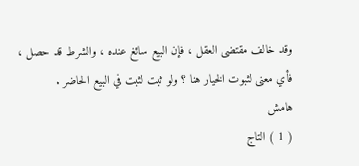وقد خالف مقتضى العقل ، فإن البيع سائغ عنده ، والشرط قد حصل ،
فأي معنى لثبوت الخيار هنا ؟ ولو ثبت لثبت في البيع الحاضر .
هامش
( 1 ) التاج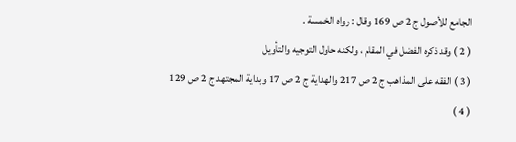الجامع للأصول ج 2 ص 169 وقال : رواه الخمسة .
( 2 ) وقد ذكره الفضل في المقام ، ولكنه حاول التوجيه والتأويل
( 3 ) الفقه على المذاهب ج 2 ص 217 والهداية ج 2 ص 17 وبداية المجتهد ج 2 ص 129
( 4 )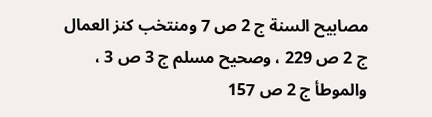مصابيح السنة ج 2 ص 7 ومنتخب كنز العمال ج 2 ص 229 ، وصحيح مسلم ج 3 ص 3 ،
والموطأ ج 2 ص 157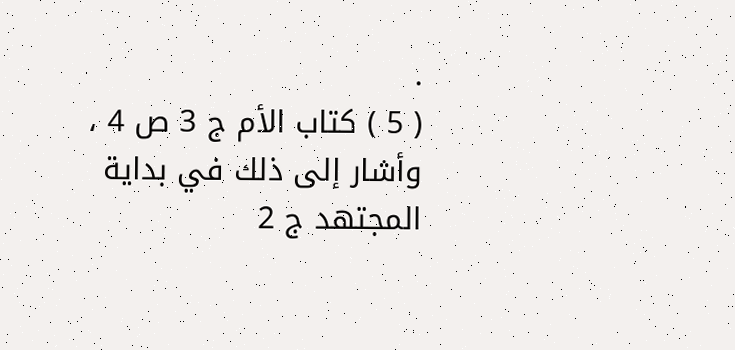.
( 5 ) كتاب الأم ج 3 ص 4 ، وأشار إلى ذلك في بداية المجتهد ج 2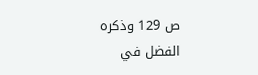ص 129 وذكره الفضل في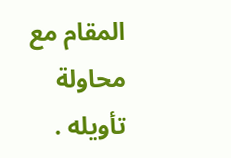المقام مع محاولة تأويله .